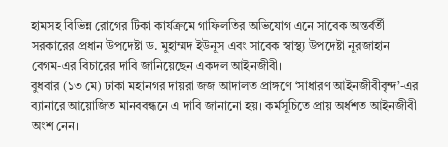হামসহ বিভিন্ন রোগের টিকা কার্যক্রমে গাফিলতির অভিযোগ এনে সাবেক অন্তর্বর্তী সরকারের প্রধান উপদেষ্টা ড. মুহাম্মদ ইউনূস এবং সাবেক স্বাস্থ্য উপদেষ্টা নূরজাহান বেগম-এর বিচারের দাবি জানিয়েছেন একদল আইনজীবী।
বুধবার (১৩ মে) ঢাকা মহানগর দায়রা জজ আদালত প্রাঙ্গণে ‘সাধারণ আইনজীবীবৃন্দ’-এর ব্যানারে আয়োজিত মানববন্ধনে এ দাবি জানানো হয়। কর্মসূচিতে প্রায় অর্ধশত আইনজীবী অংশ নেন।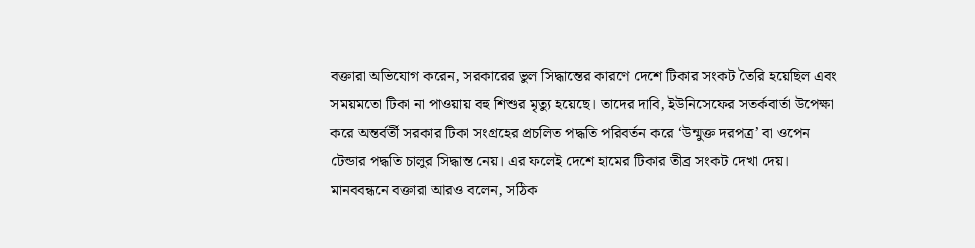বক্তারা অভিযোগ করেন, সরকারের ভুল সিদ্ধান্তের কারণে দেশে টিকার সংকট তৈরি হয়েছিল এবং সময়মতো টিকা না পাওয়ায় বহু শিশুর মৃত্যু হয়েছে। তাদের দাবি, ইউনিসেফের সতর্কবার্তা উপেক্ষা করে অন্তর্বর্তী সরকার টিকা সংগ্রহের প্রচলিত পদ্ধতি পরিবর্তন করে ‘উন্মুক্ত দরপত্র’ বা ওপেন টেন্ডার পদ্ধতি চালুর সিদ্ধান্ত নেয়। এর ফলেই দেশে হামের টিকার তীব্র সংকট দেখা দেয়।
মানববন্ধনে বক্তারা আরও বলেন, সঠিক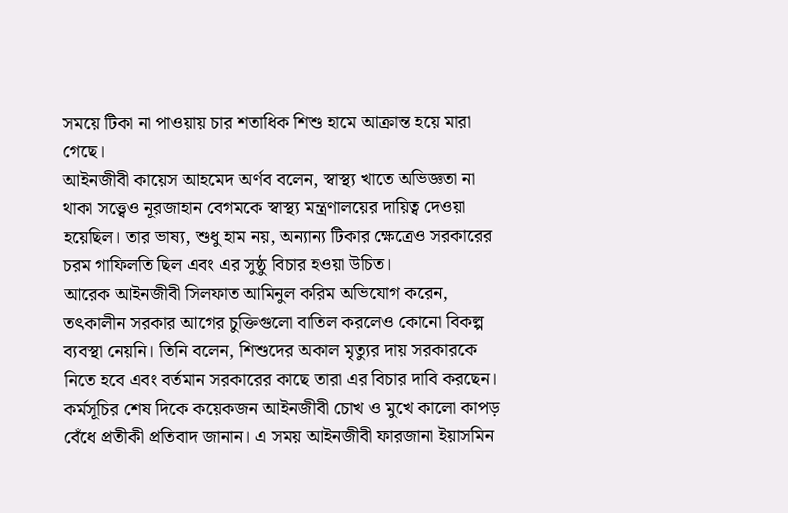সময়ে টিকা না পাওয়ায় চার শতাধিক শিশু হামে আক্রান্ত হয়ে মারা গেছে।
আইনজীবী কায়েস আহমেদ অর্ণব বলেন, স্বাস্থ্য খাতে অভিজ্ঞতা না থাকা সত্ত্বেও নূরজাহান বেগমকে স্বাস্থ্য মন্ত্রণালয়ের দায়িত্ব দেওয়া হয়েছিল। তার ভাষ্য, শুধু হাম নয়, অন্যান্য টিকার ক্ষেত্রেও সরকারের চরম গাফিলতি ছিল এবং এর সুষ্ঠু বিচার হওয়া উচিত।
আরেক আইনজীবী সিলফাত আমিনুল করিম অভিযোগ করেন, তৎকালীন সরকার আগের চুক্তিগুলো বাতিল করলেও কোনো বিকল্প ব্যবস্থা নেয়নি। তিনি বলেন, শিশুদের অকাল মৃত্যুর দায় সরকারকে নিতে হবে এবং বর্তমান সরকারের কাছে তারা এর বিচার দাবি করছেন।
কর্মসূচির শেষ দিকে কয়েকজন আইনজীবী চোখ ও মুখে কালো কাপড় বেঁধে প্রতীকী প্রতিবাদ জানান। এ সময় আইনজীবী ফারজানা ইয়াসমিন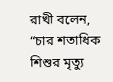রাখী বলেন, “চার শতাধিক শিশুর মৃত্যু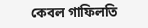কেবল গাফিলতি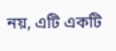নয়, এটি একটি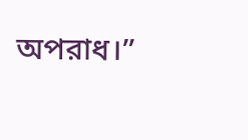অপরাধ।”